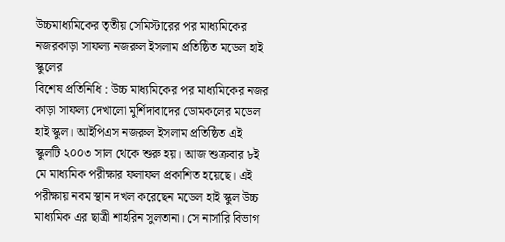উচ্চমাধ্যমিকের তৃতীয় সেমিস্টারের পর মাধ্যমিকের নজরকাড়া সাফল্য নজরুল ইসলাম প্রতিষ্ঠিত মডেল হাই স্কুলের
বিশেষ প্রতিনিধি : উচ্চ মাধ্যমিকের পর মাধ্যমিকের নজর কাড়া সাফল্য দেখালো মুর্শিদাবাদের ডোমকলের মডেল হাই স্কুল। আইপিএস নজরুল ইসলাম প্রতিষ্ঠিত এই স্কুলটি ২০০৩ সাল থেকে শুরু হয়। আজ শুক্রবার ৮ই মে মাধ্যমিক পরীক্ষার ফলাফল প্রকাশিত হয়েছে। এই পরীক্ষায় নবম স্থান দখল করেছেন মডেল হাই স্কুল উচ্চ মাধ্যমিক এর ছাত্রী শাহরিন সুলতানা। সে নার্সারি বিভাগ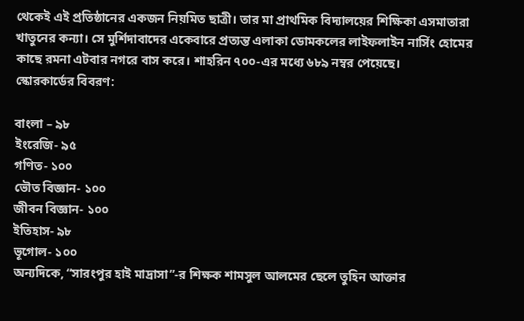থেকেই এই প্রতিষ্ঠানের একজন নিয়মিত ছাত্রী। তার মা প্রাথমিক বিদ্যালয়ের শিক্ষিকা এসমাতারা খাতুনের কন্যা। সে মুর্শিদাবাদের একেবারে প্রত্যন্ত এলাকা ডোমকলের লাইফলাইন নার্সিং হোমের কাছে রমনা এটবার নগরে বাস করে। শাহরিন ৭০০-এর মধ্যে ৬৮৯ নম্বর পেয়েছে।
স্কোরকার্ডের বিবরণ:

বাংলা – ৯৮
ইংরেজি- ৯৫
গণিত- ১০০
ভৌত বিজ্ঞান- ১০০
জীবন বিজ্ঞান- ১০০
ইতিহাস- ৯৮
ভূগোল- ১০০
অন্যদিকে, “সারংপুর হাই মাদ্রাসা”-র শিক্ষক শামসুল আলমের ছেলে তুহিন আক্তার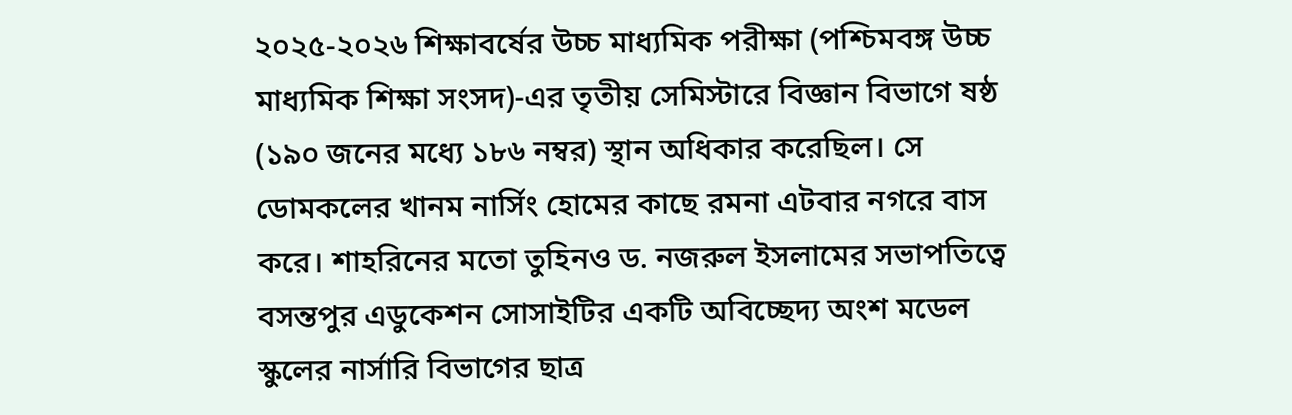২০২৫-২০২৬ শিক্ষাবর্ষের উচ্চ মাধ্যমিক পরীক্ষা (পশ্চিমবঙ্গ উচ্চ মাধ্যমিক শিক্ষা সংসদ)-এর তৃতীয় সেমিস্টারে বিজ্ঞান বিভাগে ষষ্ঠ (১৯০ জনের মধ্যে ১৮৬ নম্বর) স্থান অধিকার করেছিল। সে ডোমকলের খানম নার্সিং হোমের কাছে রমনা এটবার নগরে বাস করে। শাহরিনের মতো তুহিনও ড. নজরুল ইসলামের সভাপতিত্বে বসন্তপুর এডুকেশন সোসাইটির একটি অবিচ্ছেদ্য অংশ মডেল স্কুলের নার্সারি বিভাগের ছাত্র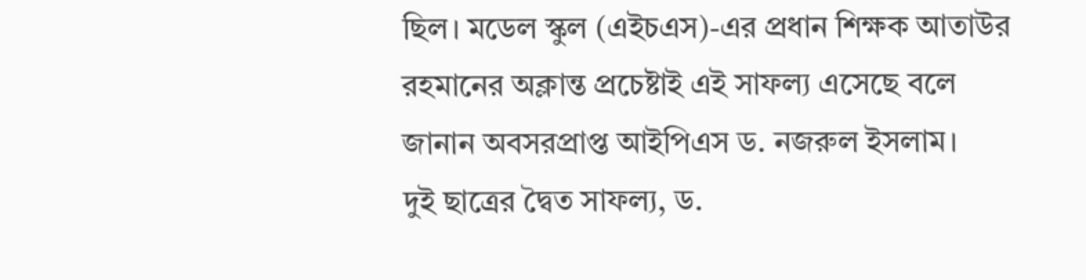ছিল। মডেল স্কুল (এইচএস)-এর প্রধান শিক্ষক আতাউর রহমানের অক্লান্ত প্রচেষ্টাই এই সাফল্য এসেছে বলে জানান অবসরপ্রাপ্ত আইপিএস ড. নজরুল ইসলাম।
দুই ছাত্রের দ্বৈত সাফল্য, ড.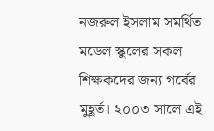নজরুল ইসলাম সমর্থিত মডেল স্কুলের সকল শিক্ষকদের জন্য গর্বের মুহূর্ত। ২০০৩ সালে এই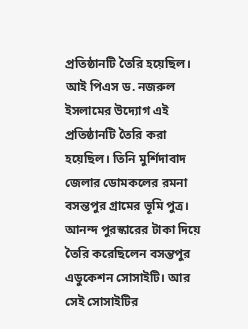প্রতিষ্ঠানটি তৈরি হয়েছিল। আই পিএস ড. নজরুল ইসলামের উদ্যোগ এই প্রতিষ্ঠানটি তৈরি করা হয়েছিল। তিনি মুর্শিদাবাদ জেলার ডোমকলের রমনা বসন্তপুর গ্রামের ভূমি পুত্র। আনন্দ পুরস্কারের টাকা দিয়ে তৈরি করেছিলেন বসন্তপুর এডুকেশন সোসাইটি। আর সেই সোসাইটির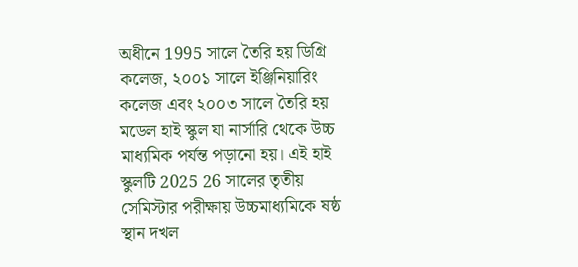অধীনে 1995 সালে তৈরি হয় ডিগ্রি কলেজ, ২০০১ সালে ইঞ্জিনিয়ারিং কলেজ এবং ২০০৩ সালে তৈরি হয় মডেল হাই স্কুল যা নার্সারি থেকে উচ্চ মাধ্যমিক পর্যন্ত পড়ানো হয়। এই হাই স্কুলটি 2025 26 সালের তৃতীয় সেমিস্টার পরীক্ষায় উচ্চমাধ্যমিকে ষষ্ঠ স্থান দখল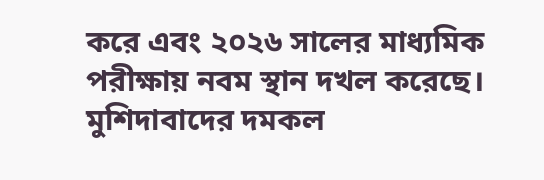করে এবং ২০২৬ সালের মাধ্যমিক পরীক্ষায় নবম স্থান দখল করেছে। মুশিদাবাদের দমকল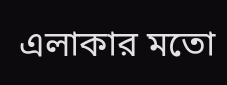এলাকার মতো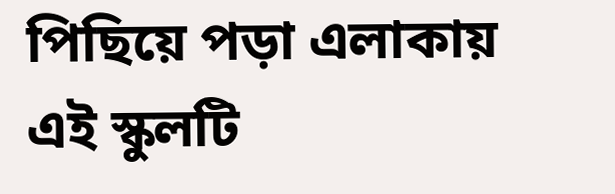পিছিয়ে পড়া এলাকায় এই স্কুলটি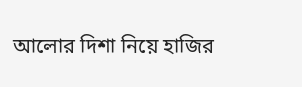আলোর দিশা নিয়ে হাজির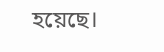হয়েছে।